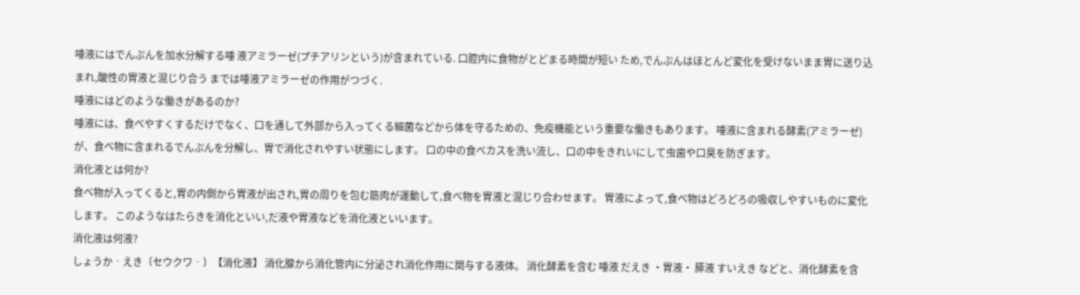唾液にはでんぷんを加水分解する唾 液アミラーゼ(プチアリンという)が含まれている. 口腔内に食物がとどまる時間が短い ため,でんぷんはほとんど変化を受けないまま胃に送り込まれ,酸性の胃液と混じり合う までは唾液アミラーゼの作用がつづく.
唾液にはどのような働きがあるのか?
唾液には、食べやすくするだけでなく、口を通して外部から入ってくる細菌などから体を守るための、免疫機能という重要な働きもあります。 唾液に含まれる酵素(アミラーゼ)が、食べ物に含まれるでんぷんを分解し、胃で消化されやすい状態にします。 口の中の食べカスを洗い流し、口の中をきれいにして虫歯や口臭を防ぎます。
消化液とは何か?
食べ物が入ってくると,胃の内側から胃液が出され,胃の周りを包む筋肉が運動して,食べ物を胃液と混じり合わせます。 胃液によって,食べ物はどろどろの吸収しやすいものに変化します。 このようなはたらきを消化といい,だ液や胃液などを消化液といいます。
消化液は何液?
しょうか‐えき〔セウクワ‐〕【消化液】 消化腺から消化管内に分泌され消化作用に関与する液体。 消化酵素を含む 唾液 だえき ・胃液・ 膵液 すいえき などと、消化酵素を含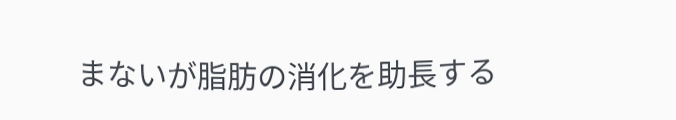まないが脂肪の消化を助長する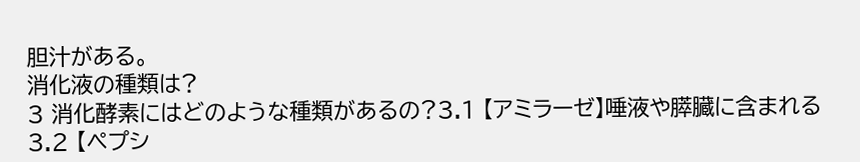胆汁がある。
消化液の種類は?
3 消化酵素にはどのような種類があるの?3.1 【アミラーゼ】唾液や膵臓に含まれる3.2 【ペプシ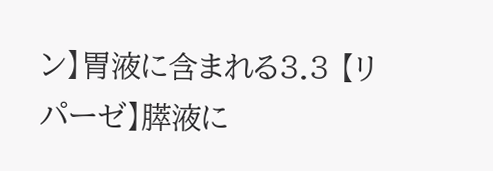ン】胃液に含まれる3.3 【リパーゼ】膵液に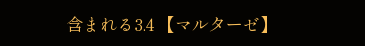含まれる3.4 【マルターゼ】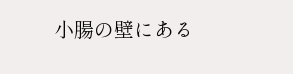小腸の壁にある